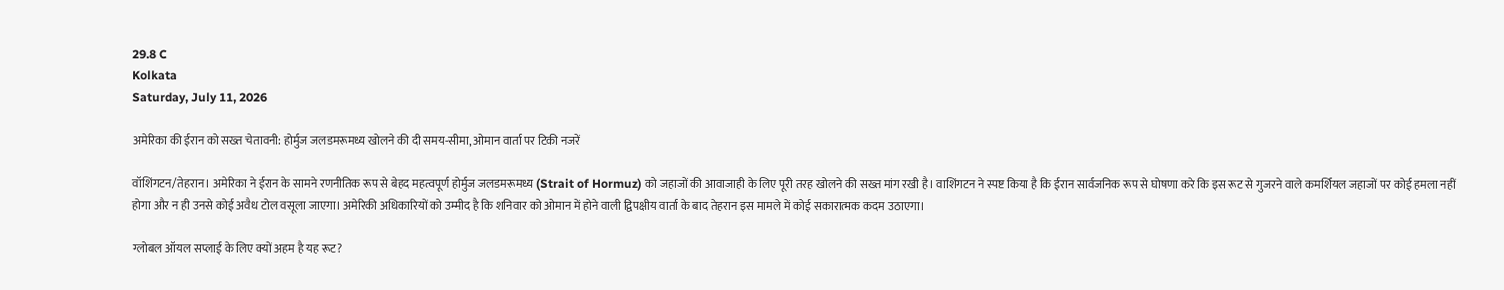29.8 C
Kolkata
Saturday, July 11, 2026

अमेरिका की ईरान को सख्त चेतावनी: होर्मुज जलडमरूमध्य खोलने की दी समय-सीमा, ओमान वार्ता पर टिकी नजरें

वॉशिंगटन/तेहरान। अमेरिका ने ईरान के सामने रणनीतिक रूप से बेहद महत्वपूर्ण होर्मुज जलडमरूमध्य (Strait of Hormuz) को जहाजों की आवाजाही के लिए पूरी तरह खोलने की सख्त मांग रखी है। वाशिंगटन ने स्पष्ट किया है कि ईरान सार्वजनिक रूप से घोषणा करे कि इस रूट से गुजरने वाले कमर्शियल जहाजों पर कोई हमला नहीं होगा और न ही उनसे कोई अवैध टोल वसूला जाएगा। अमेरिकी अधिकारियों को उम्मीद है कि शनिवार को ओमान में होने वाली द्विपक्षीय वार्ता के बाद तेहरान इस मामले में कोई सकारात्मक कदम उठाएगा।

ग्लोबल ऑयल सप्लाई के लिए क्यों अहम है यह रूट?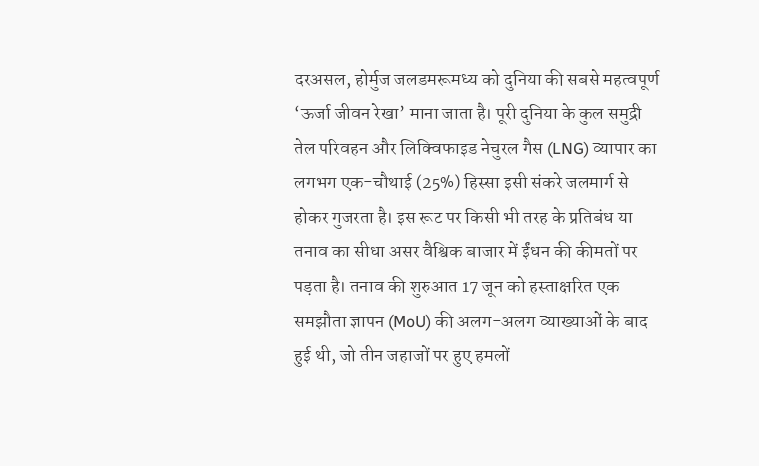दरअसल, होर्मुज जलडमरूमध्य को दुनिया की सबसे महत्वपूर्ण ‘ऊर्जा जीवन रेखा’ माना जाता है। पूरी दुनिया के कुल समुद्री तेल परिवहन और लिक्विफाइड नेचुरल गैस (LNG) व्यापार का लगभग एक-चौथाई (25%) हिस्सा इसी संकरे जलमार्ग से होकर गुजरता है। इस रूट पर किसी भी तरह के प्रतिबंध या तनाव का सीधा असर वैश्विक बाजार में ईंधन की कीमतों पर पड़ता है। तनाव की शुरुआत 17 जून को हस्ताक्षरित एक समझौता ज्ञापन (MoU) की अलग-अलग व्याख्याओं के बाद हुई थी, जो तीन जहाजों पर हुए हमलों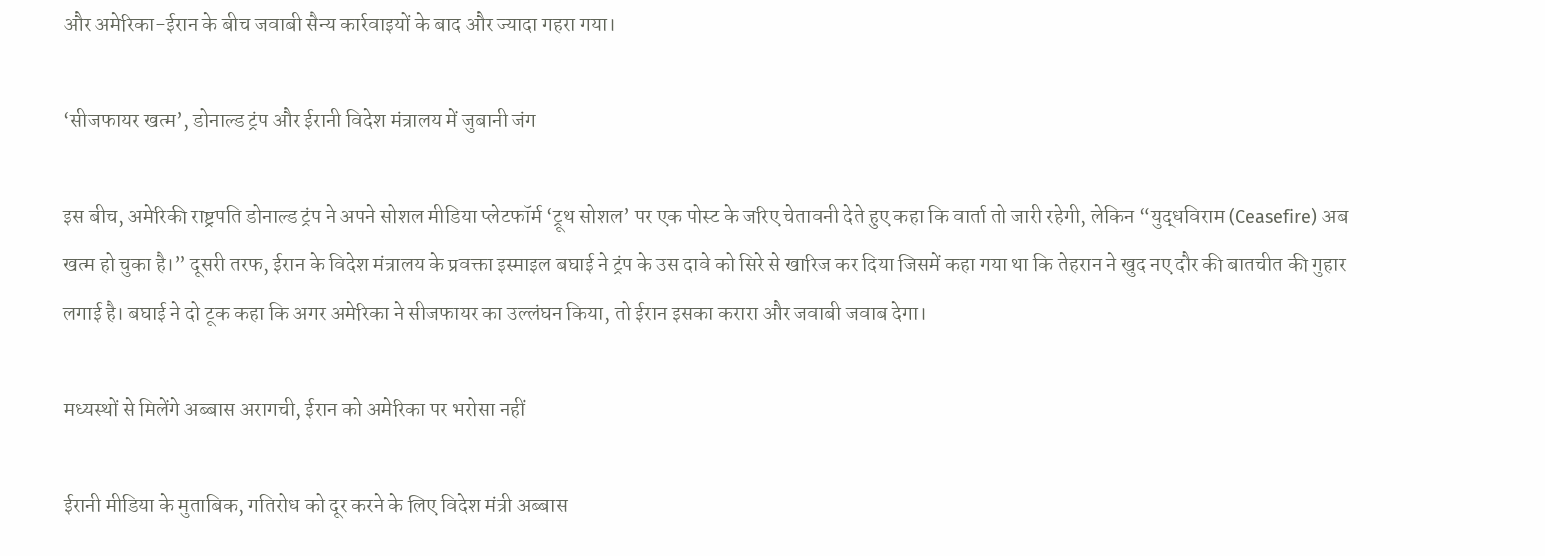और अमेरिका-ईरान के बीच जवाबी सैन्य कार्रवाइयों के बाद और ज्यादा गहरा गया।

‘सीजफायर खत्म’, डोनाल्ड ट्रंप और ईरानी विदेश मंत्रालय में जुबानी जंग

इस बीच, अमेरिकी राष्ट्रपति डोनाल्ड ट्रंप ने अपने सोशल मीडिया प्लेटफॉर्म ‘ट्रूथ सोशल’ पर एक पोस्ट के जरिए चेतावनी देते हुए कहा कि वार्ता तो जारी रहेगी, लेकिन “युद्धविराम (Ceasefire) अब खत्म हो चुका है।” दूसरी तरफ, ईरान के विदेश मंत्रालय के प्रवक्ता इस्माइल बघाई ने ट्रंप के उस दावे को सिरे से खारिज कर दिया जिसमें कहा गया था कि तेहरान ने खुद नए दौर की बातचीत की गुहार लगाई है। बघाई ने दो टूक कहा कि अगर अमेरिका ने सीजफायर का उल्लंघन किया, तो ईरान इसका करारा और जवाबी जवाब देगा।

मध्यस्थों से मिलेंगे अब्बास अरागची, ईरान को अमेरिका पर भरोसा नहीं

ईरानी मीडिया के मुताबिक, गतिरोध को दूर करने के लिए विदेश मंत्री अब्बास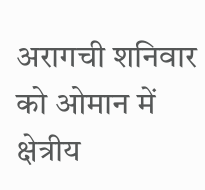अरागची शनिवार को ओमान में क्षेत्रीय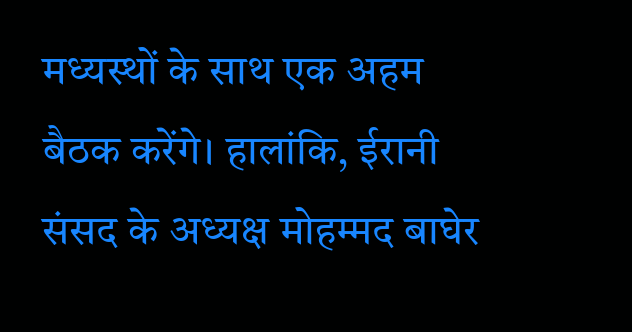मध्यस्थों के साथ एक अहम बैठक करेंगे। हालांकि, ईरानी संसद के अध्यक्ष मोहम्मद बाघेर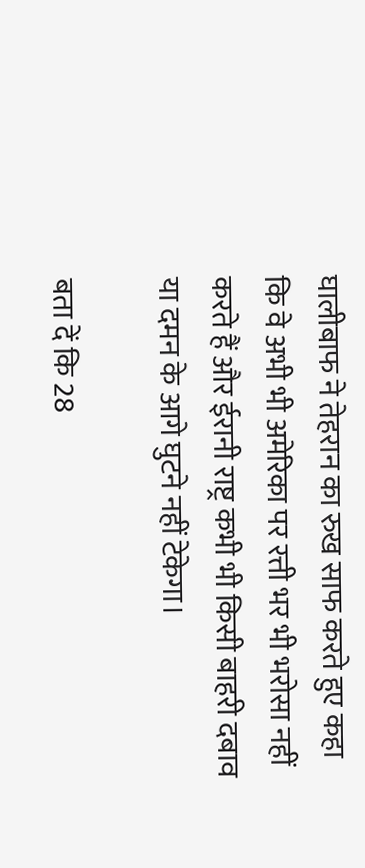घालीबाफ ने तेहरान का रुख साफ करते हुए कहा कि वे अभी भी अमेरिका पर रत्ती भर भी भरोसा नहीं करते हैं और ईरानी राष्ट्र कभी भी किसी बाहरी दबाव या दमन के आगे घुटने नहीं टेकेगा।

बता दें कि 28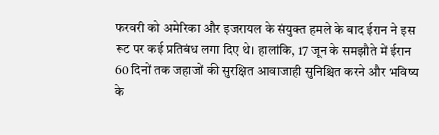फरवरी को अमेरिका और इजरायल के संयुक्त हमले के बाद ईरान ने इस रूट पर कई प्रतिबंध लगा दिए थे। हालांकि, 17 जून के समझौते में ईरान 60 दिनों तक जहाजों की सुरक्षित आवाजाही सुनिश्चित करने और भविष्य के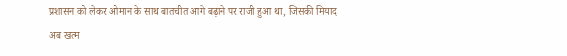प्रशासन को लेकर ओमान के साथ बातचीत आगे बढ़ाने पर राजी हुआ था, जिसकी मियाद अब खत्म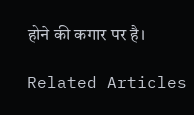होने की कगार पर है।

Related Articles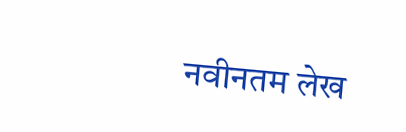नवीनतम लेख